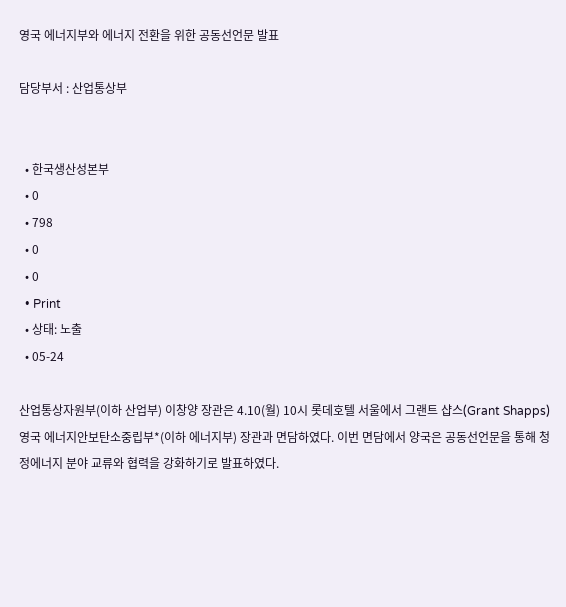영국 에너지부와 에너지 전환을 위한 공동선언문 발표

담당부서 : 산업통상부


  • 한국생산성본부
  • 0
  • 798
  • 0
  • 0
  • Print
  • 상태: 노출
  • 05-24

산업통상자원부(이하 산업부) 이창양 장관은 4.10(월) 10시 롯데호텔 서울에서 그랜트 샵스(Grant Shapps) 영국 에너지안보탄소중립부*(이하 에너지부) 장관과 면담하였다. 이번 면담에서 양국은 공동선언문을 통해 청정에너지 분야 교류와 협력을 강화하기로 발표하였다.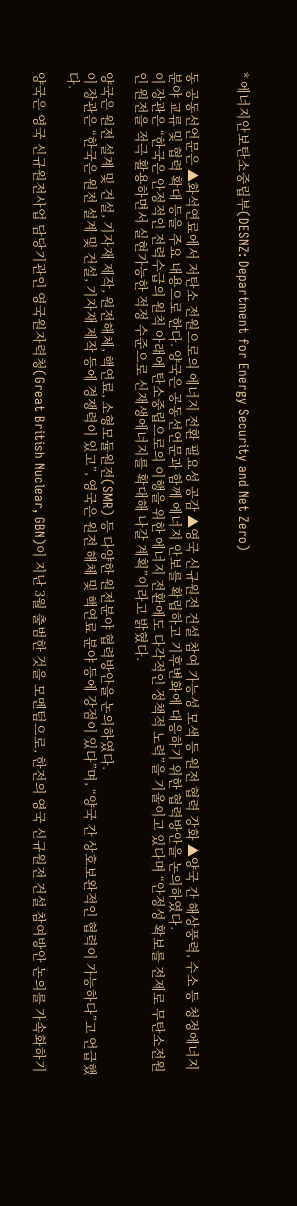* 에너지안보탄소중립부(DESNZ: Department for Energy Security and Net Zero)


동 공동선언문은 ▲화석연료에서 저탄소 전원으로의 에너지 전환 필요성 공감 ▲영국 신규원전 건설 참여 가능성 모색 등 원전 협력 강화 ▲양국 간 해상풍력, 수소 등 청정에너지 분야 교류 및 협력 확대 등을 주요 내용으로 한다. 양국은 공동선언문과 함께 에너지 안보를 확립하고 기후변화에 대응하기 위한 협력방안을 논의하였다.
이 장관은 “한국은 안정적인 전력수급의 원칙 아래에 탄소중립으로의 이행을 위한 에너지 전환에도 다각적인 정책적 노력”을 기울이고 있다며 “안정성 확보를 전제로 무탄소전원인 원전을 적극 활용하면서 실현가능한 적정 수준으로 신재생에너지를 확대해 나갈 계획”이라고 밝혔다.

양국은 원전 설계 및 건설, 기자재 제작, 원전해체, 핵연료, 소형모듈원전(SMR) 등 다양한 원전분야 협력방안을 논의하였다.
이 장관은 “한국은 원전 설계 및 건설, 기자재 제작 등에 경쟁력이 있고”, 영국은 원전 해체 및 핵연료 분야 등에 강점이 있다”며, “양국 간 상호보완적인 협력이 가능하다”고 언급했다.

양국은 영국 신규원전사업 담당기관인 영국원자력청(Great British Nuclear, GBN)이 지난 3월 출범한 것을 모멘텀으로, 한전의 영국 신규원전 건설 참여방안 논의를 가속화하기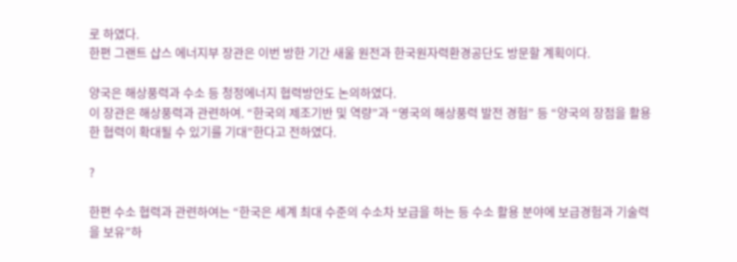로 하였다.
한편 그랜트 샵스 에너지부 장관은 이번 방한 기간 새울 원전과 한국원자력환경공단도 방문할 계획이다.

양국은 해상풍력과 수소 등 청정에너지 협력방안도 논의하였다.
이 장관은 해상풍력과 관련하여. “한국의 제조기반 및 역량”과 “영국의 해상풍력 발전 경험” 등 “양국의 장점을 활용한 협력이 확대될 수 있기를 기대”한다고 전하였다.

?

한편 수소 협력과 관련하여는 “한국은 세계 최대 수준의 수소차 보급을 하는 등 수소 활용 분야에 보급경험과 기술력을 보유”하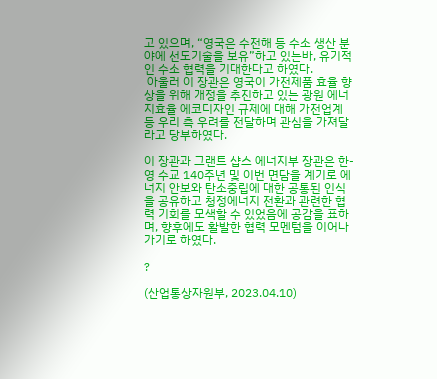고 있으며, “영국은 수전해 등 수소 생산 분야에 선도기술을 보유”하고 있는바, 유기적인 수소 협력을 기대한다고 하였다.
 아울러 이 장관은 영국이 가전제품 효율 향상을 위해 개정을 추진하고 있는 광원 에너지효율 에코디자인 규제에 대해 가전업계 등 우리 측 우려를 전달하며 관심을 가져달라고 당부하였다.

이 장관과 그랜트 샵스 에너지부 장관은 한-영 수교 140주년 및 이번 면담을 계기로 에너지 안보와 탄소중립에 대한 공통된 인식을 공유하고 청정에너지 전환과 관련한 협력 기회를 모색할 수 있었음에 공감을 표하며, 향후에도 활발한 협력 모멘텀을 이어나가기로 하였다.

?

(산업통상자원부, 2023.04.10)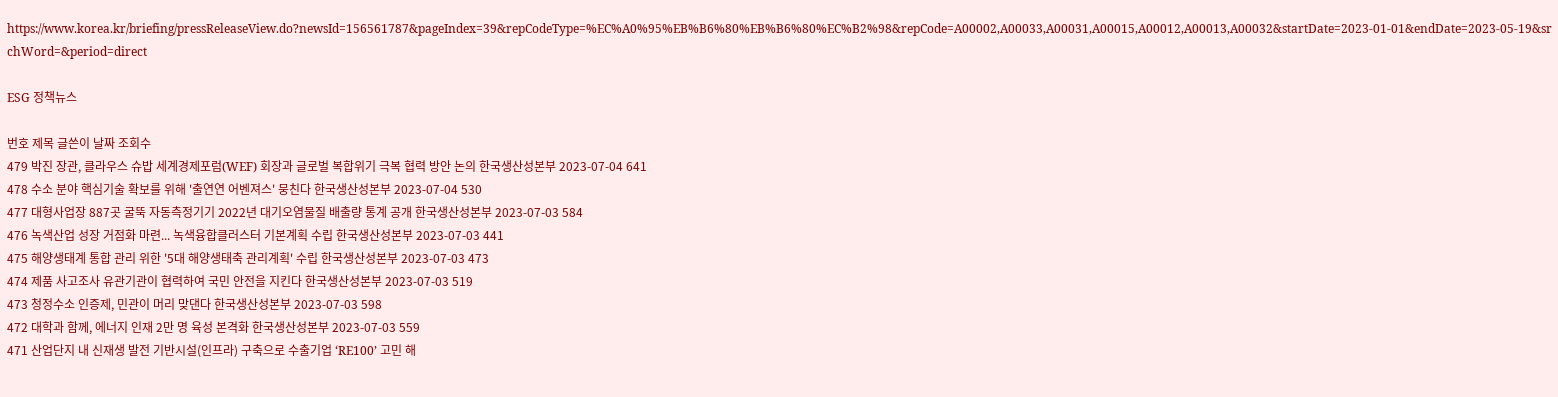https://www.korea.kr/briefing/pressReleaseView.do?newsId=156561787&pageIndex=39&repCodeType=%EC%A0%95%EB%B6%80%EB%B6%80%EC%B2%98&repCode=A00002,A00033,A00031,A00015,A00012,A00013,A00032&startDate=2023-01-01&endDate=2023-05-19&srchWord=&period=direct

ESG 정책뉴스

번호 제목 글쓴이 날짜 조회수
479 박진 장관, 클라우스 슈밥 세계경제포럼(WEF) 회장과 글로벌 복합위기 극복 협력 방안 논의 한국생산성본부 2023-07-04 641
478 수소 분야 핵심기술 확보를 위해 '출연연 어벤져스' 뭉친다 한국생산성본부 2023-07-04 530
477 대형사업장 887곳 굴뚝 자동측정기기 2022년 대기오염물질 배출량 통계 공개 한국생산성본부 2023-07-03 584
476 녹색산업 성장 거점화 마련... 녹색융합클러스터 기본계획 수립 한국생산성본부 2023-07-03 441
475 해양생태계 통합 관리 위한 '5대 해양생태축 관리계획' 수립 한국생산성본부 2023-07-03 473
474 제품 사고조사 유관기관이 협력하여 국민 안전을 지킨다 한국생산성본부 2023-07-03 519
473 청정수소 인증제, 민관이 머리 맞댄다 한국생산성본부 2023-07-03 598
472 대학과 함께, 에너지 인재 2만 명 육성 본격화 한국생산성본부 2023-07-03 559
471 산업단지 내 신재생 발전 기반시설(인프라) 구축으로 수출기업 ‘RE100’ 고민 해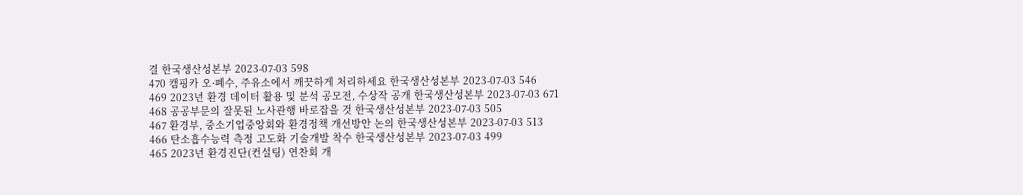결 한국생산성본부 2023-07-03 598
470 캠핑카 오·폐수, 주유소에서 깨끗하게 처리하세요 한국생산성본부 2023-07-03 546
469 2023년 환경 데이터 활용 및 분석 공모전, 수상작 공개 한국생산성본부 2023-07-03 671
468 공공부문의 잘못된 노사관행 바로잡을 것 한국생산성본부 2023-07-03 505
467 환경부, 중소기업중앙회와 환경정책 개선방안 논의 한국생산성본부 2023-07-03 513
466 탄소흡수능력 측정 고도화 기술개발 착수 한국생산성본부 2023-07-03 499
465 2023년 환경진단(컨설팅) 연찬회 개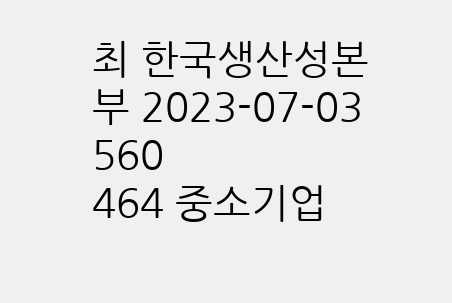최 한국생산성본부 2023-07-03 560
464 중소기업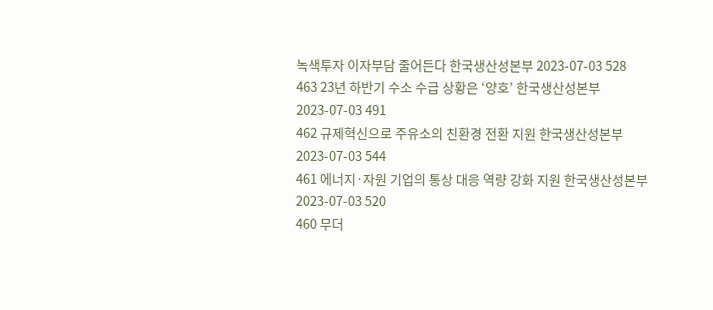녹색투자 이자부담 줄어든다 한국생산성본부 2023-07-03 528
463 23년 하반기 수소 수급 상황은 ‘양호’ 한국생산성본부 2023-07-03 491
462 규제혁신으로 주유소의 친환경 전환 지원 한국생산성본부 2023-07-03 544
461 에너지·자원 기업의 통상 대응 역량 강화 지원 한국생산성본부 2023-07-03 520
460 무더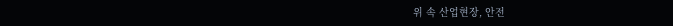위 속 산업현장, 안전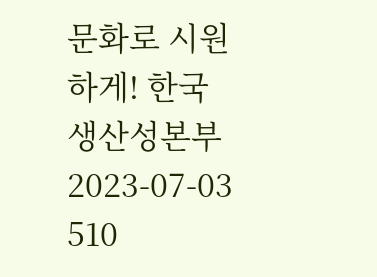문화로 시원하게! 한국생산성본부 2023-07-03 510